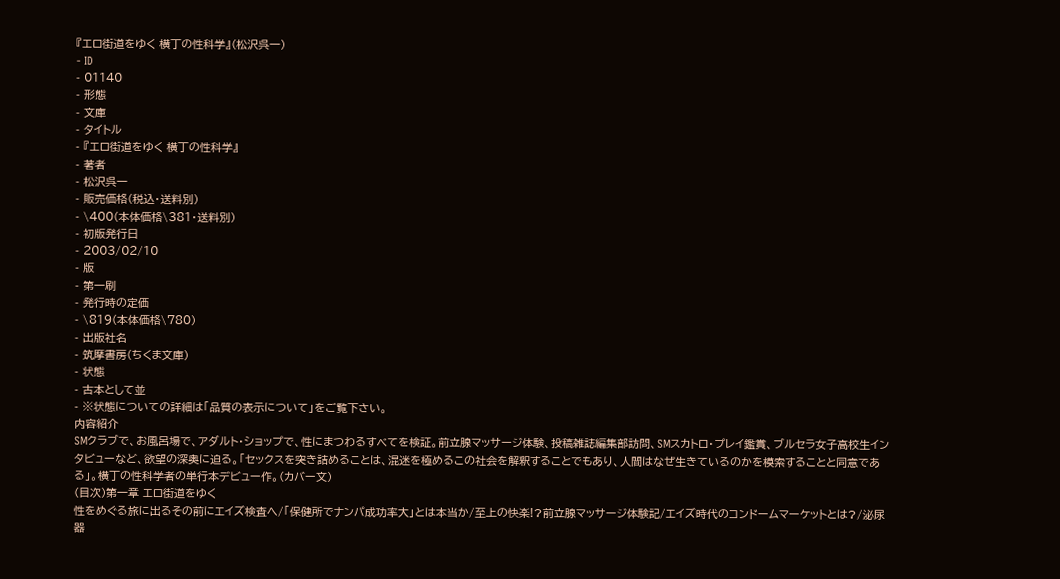『エロ街道をゆく 横丁の性科学』(松沢呉一)
- ID
- 01140
- 形態
- 文庫
- タイトル
- 『エロ街道をゆく 横丁の性科学』
- 著者
- 松沢呉一
- 販売価格(税込・送料別)
- \400(本体価格\381・送料別)
- 初版発行日
- 2003/02/10
- 版
- 第一刷
- 発行時の定価
- \819(本体価格\780)
- 出版社名
- 筑摩書房(ちくま文庫)
- 状態
- 古本として並
- ※状態についての詳細は「品質の表示について」をご覧下さい。
内容紹介
SMクラブで、お風呂場で、アダルト・ショップで、性にまつわるすべてを検証。前立腺マッサージ体験、投稿雑誌編集部訪問、SMスカトロ・プレイ鑑賞、ブルセラ女子高校生インタビューなど、欲望の深奥に迫る。「セックスを突き詰めることは、混迷を極めるこの社会を解釈することでもあり、人間はなぜ生きているのかを模索することと同意である」。横丁の性科学者の単行本デビュー作。(カバー文)
(目次)第一章 エロ街道をゆく
性をめぐる旅に出るその前にエイズ検査へ/「保健所でナンパ成功率大」とは本当か/至上の快楽!?前立腺マッサージ体験記/エイズ時代のコンドームマーケットとは?/泌尿器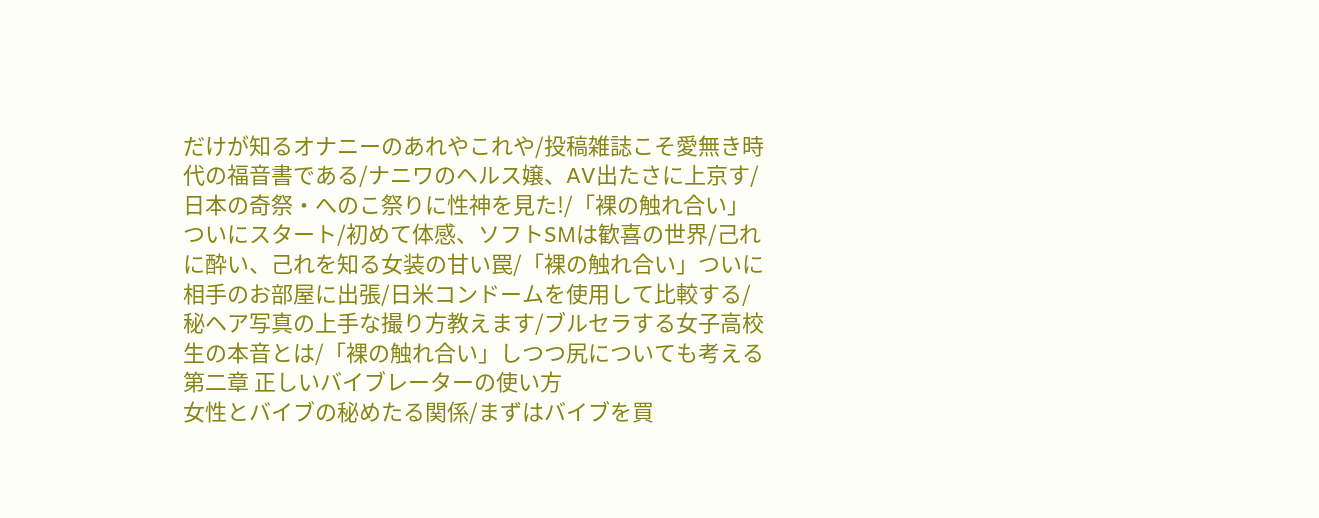だけが知るオナニーのあれやこれや/投稿雑誌こそ愛無き時代の福音書である/ナニワのヘルス嬢、AV出たさに上京す/日本の奇祭・へのこ祭りに性神を見た!/「裸の触れ合い」ついにスタート/初めて体感、ソフトSMは歓喜の世界/己れに酔い、己れを知る女装の甘い罠/「裸の触れ合い」ついに相手のお部屋に出張/日米コンドームを使用して比較する/秘ヘア写真の上手な撮り方教えます/ブルセラする女子高校生の本音とは/「裸の触れ合い」しつつ尻についても考える
第二章 正しいバイブレーターの使い方
女性とバイブの秘めたる関係/まずはバイブを買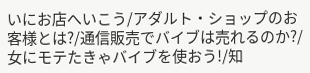いにお店へいこう/アダルト・ショップのお客様とは?/通信販売でバイブは売れるのか?/女にモテたきゃバイブを使おう!/知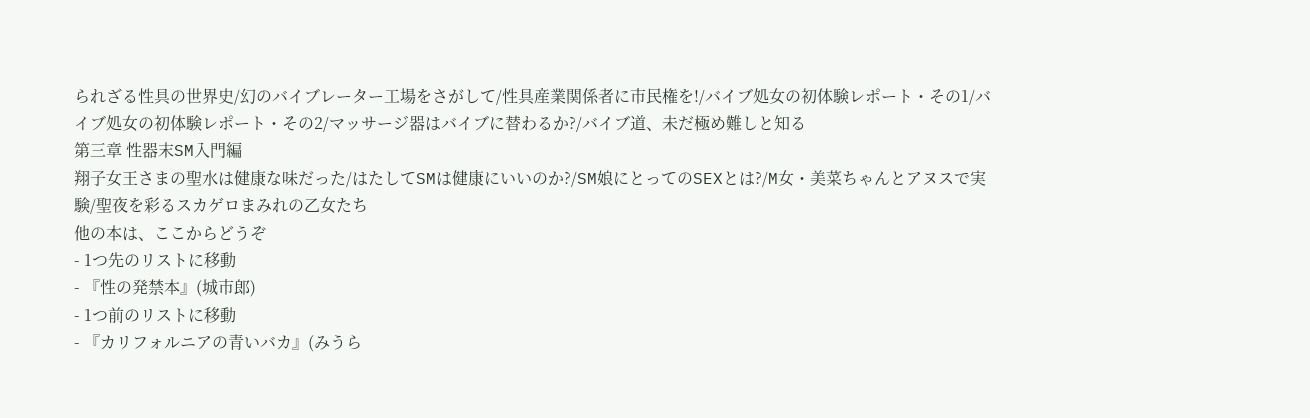られざる性具の世界史/幻のバイブレーター工場をさがして/性具産業関係者に市民権を!/バイブ処女の初体験レポート・その1/バイブ処女の初体験レポート・その2/マッサージ器はバイブに替わるか?/バイブ道、未だ極め難しと知る
第三章 性器末SM入門編
翔子女王さまの聖水は健康な味だった/はたしてSMは健康にいいのか?/SM娘にとってのSEXとは?/M女・美菜ちゃんとアヌスで実験/聖夜を彩るスカゲロまみれの乙女たち
他の本は、ここからどうぞ
- 1つ先のリストに移動
- 『性の発禁本』(城市郎)
- 1つ前のリストに移動
- 『カリフォルニアの青いバカ』(みうら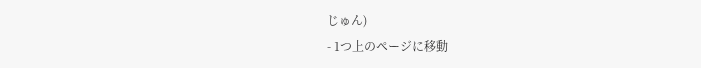じゅん)
- 1つ上のページに移動